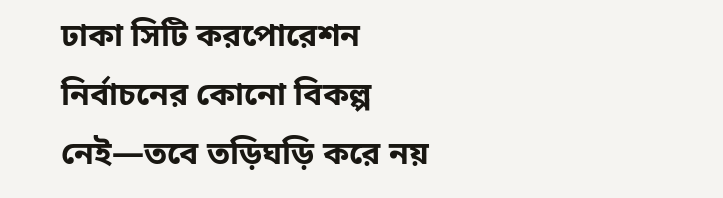ঢাকা সিটি করপোরেশন নির্বাচনের কোনো বিকল্প নেই—তবে তড়িঘড়ি করে নয়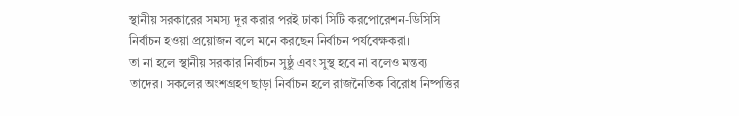স্থানীয় সরকারের সমস্য দূর করার পরই ঢাকা সিটি করপোরেশন-ডিসিসি নির্বাচন হওয়া প্রয়োজন বলে মনে করছেন নির্বাচন পর্যবেক্ষকরা।
তা না হলে স্থানীয় সরকার নির্বাচন সুষ্ঠু এবং সুস্থ হবে না বলেও মন্তব্য তাদের। সকলের অংশগ্রহণ ছাড়া নির্বাচন হলে রাজনৈতিক বিরোধ নিষ্পত্তির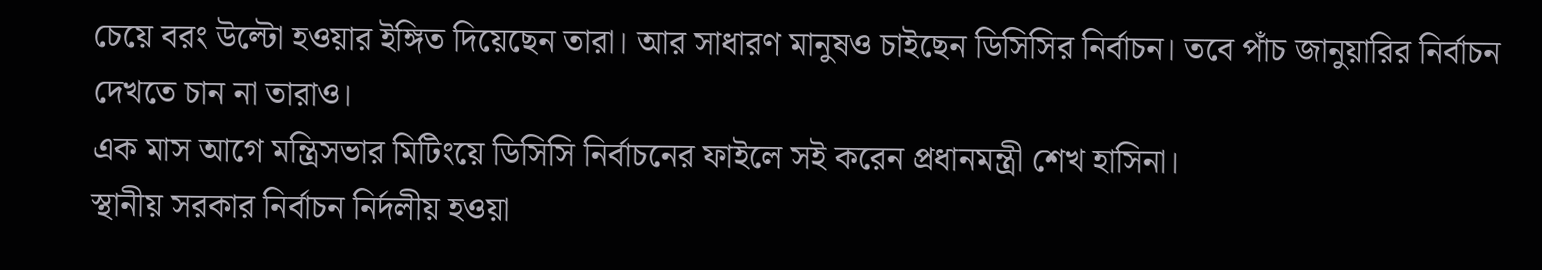চেয়ে বরং উল্টো হওয়ার ইঙ্গিত দিয়েছেন তারা। আর সাধারণ মানুষও চাইছেন ডিসিসির নির্বাচন। তবে পাঁচ জানুয়ারির নির্বাচন দেখতে চান না তারাও।
এক মাস আগে মন্ত্রিসভার মিটিংয়ে ডিসিসি নির্বাচনের ফাইলে সই করেন প্রধানমন্ত্রী শেখ হাসিনা।
স্থানীয় সরকার নির্বাচন নির্দলীয় হওয়া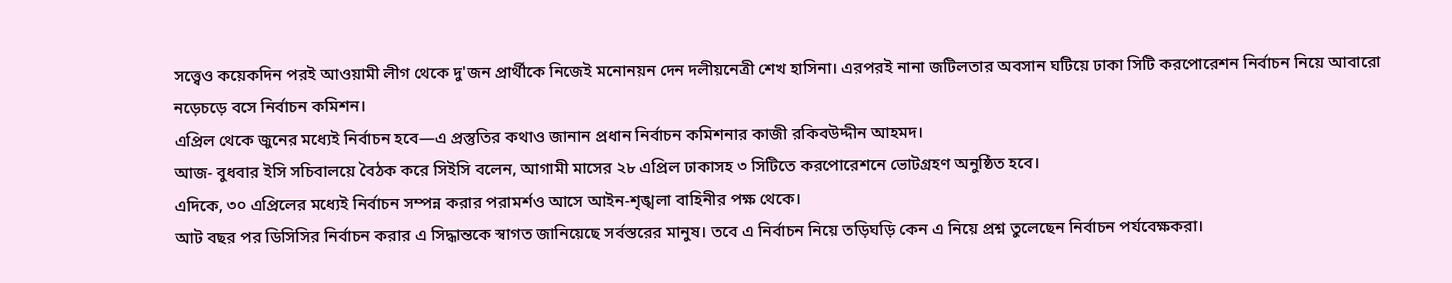সত্ত্বেও কয়েকদিন পরই আওয়ামী লীগ থেকে দু'জন প্রার্থীকে নিজেই মনোনয়ন দেন দলীয়নেত্রী শেখ হাসিনা। এরপরই নানা জটিলতার অবসান ঘটিয়ে ঢাকা সিটি করপোরেশন নির্বাচন নিয়ে আবারো নড়েচড়ে বসে নির্বাচন কমিশন।
এপ্রিল থেকে জুনের মধ্যেই নির্বাচন হবে—এ প্রস্তুতির কথাও জানান প্রধান নির্বাচন কমিশনার কাজী রকিবউদ্দীন আহমদ।
আজ- বুধবার ইসি সচিবালয়ে বৈঠক করে সিইসি বলেন, আগামী মাসের ২৮ এপ্রিল ঢাকাসহ ৩ সিটিতে করপোরেশনে ভোটগ্রহণ অনুষ্ঠিত হবে।
এদিকে, ৩০ এপ্রিলের মধ্যেই নির্বাচন সম্পন্ন করার পরামর্শও আসে আইন-শৃঙ্খলা বাহিনীর পক্ষ থেকে।
আট বছর পর ডিসিসির নির্বাচন করার এ সিদ্ধান্তকে স্বাগত জানিয়েছে সর্বস্তরের মানুষ। তবে এ নির্বাচন নিয়ে তড়িঘড়ি কেন এ নিয়ে প্রশ্ন তুলেছেন নির্বাচন পর্যবেক্ষকরা।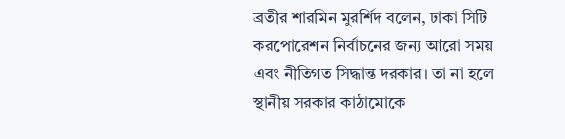ব্রতীর শারমিন মুরর্শিদ বলেন, ঢাকা সিটি করপোরেশন নির্বাচনের জন্য আরো সময় এবং নীতিগত সিদ্ধান্ত দরকার। তা না হলে স্থানীয় সরকার কাঠামোকে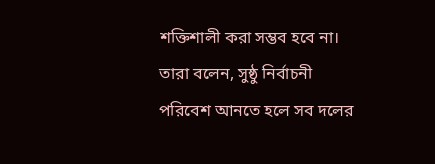শক্তিশালী করা সম্ভব হবে না।
তারা বলেন, সুষ্ঠু নির্বাচনী পরিবেশ আনতে হলে সব দলের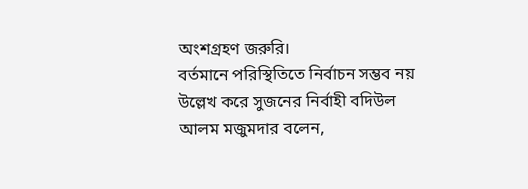অংশগ্রহণ জরুরি।
বর্তমানে পরিস্থিতিতে নির্বাচন সম্ভব নয় উল্লেখ করে সুজনের নির্বাহী বদিউল আলম মজুমদার বলেন,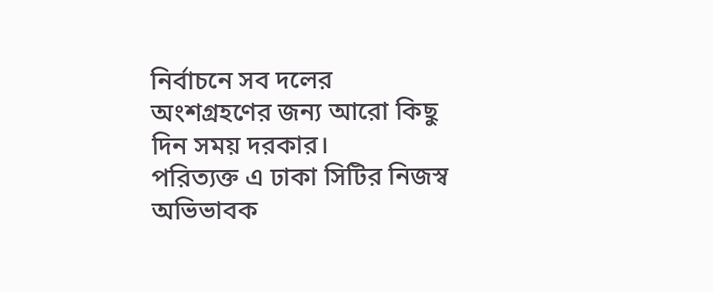নির্বাচনে সব দলের অংশগ্রহণের জন্য আরো কিছু দিন সময় দরকার।
পরিত্যক্ত এ ঢাকা সিটির নিজস্ব অভিভাবক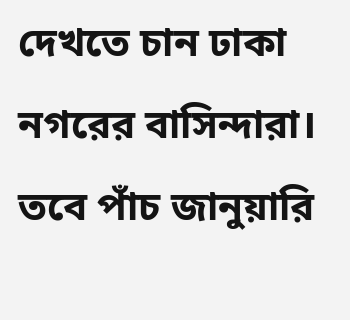দেখতে চান ঢাকা নগরের বাসিন্দারা। তবে পাঁচ জানুয়ারি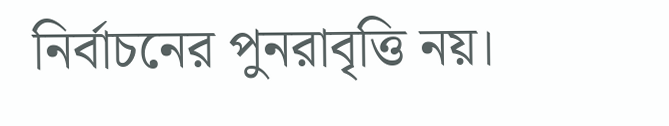নির্বাচনের পুনরাবৃত্তি নয়।